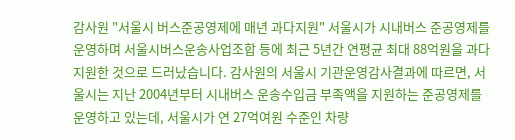감사원 "서울시 버스준공영제에 매년 과다지원" 서울시가 시내버스 준공영제를 운영하며 서울시버스운송사업조합 등에 최근 5년간 연평균 최대 88억원을 과다지원한 것으로 드러났습니다. 감사원의 서울시 기관운영감사결과에 따르면, 서울시는 지난 2004년부터 시내버스 운송수입금 부족액을 지원하는 준공영제를 운영하고 있는데, 서울시가 연 27억여원 수준인 차량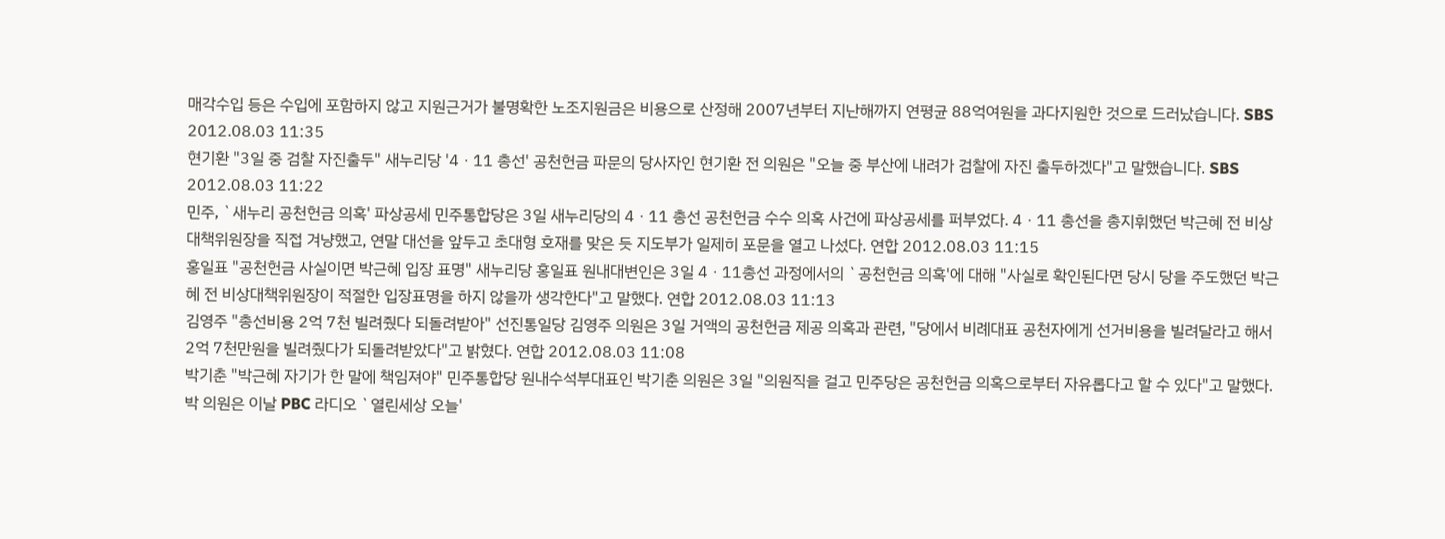매각수입 등은 수입에 포함하지 않고 지원근거가 불명확한 노조지원금은 비용으로 산정해 2007년부터 지난해까지 연평균 88억여원을 과다지원한 것으로 드러났습니다. SBS 2012.08.03 11:35
현기환 "3일 중 검찰 자진출두" 새누리당 '4ㆍ11 총선' 공천헌금 파문의 당사자인 현기환 전 의원은 "오늘 중 부산에 내려가 검찰에 자진 출두하겠다"고 말했습니다. SBS 2012.08.03 11:22
민주, `새누리 공천헌금 의혹' 파상공세 민주통합당은 3일 새누리당의 4ㆍ11 총선 공천헌금 수수 의혹 사건에 파상공세를 퍼부었다. 4ㆍ11 총선을 총지휘했던 박근혜 전 비상대책위원장을 직접 겨냥했고, 연말 대선을 앞두고 초대형 호재를 맞은 듯 지도부가 일제히 포문을 열고 나섰다. 연합 2012.08.03 11:15
홍일표 "공천헌금 사실이면 박근혜 입장 표명" 새누리당 홍일표 원내대변인은 3일 4ㆍ11총선 과정에서의 `공천헌금 의혹'에 대해 "사실로 확인된다면 당시 당을 주도했던 박근혜 전 비상대책위원장이 적절한 입장표명을 하지 않을까 생각한다"고 말했다. 연합 2012.08.03 11:13
김영주 "총선비용 2억 7천 빌려줬다 되돌려받아" 선진통일당 김영주 의원은 3일 거액의 공천헌금 제공 의혹과 관련, "당에서 비례대표 공천자에게 선거비용을 빌려달라고 해서 2억 7천만원을 빌려줬다가 되돌려받았다"고 밝혔다. 연합 2012.08.03 11:08
박기춘 "박근혜 자기가 한 말에 책임져야" 민주통합당 원내수석부대표인 박기춘 의원은 3일 "의원직을 걸고 민주당은 공천헌금 의혹으로부터 자유롭다고 할 수 있다"고 말했다. 박 의원은 이날 PBC 라디오 `열린세상 오늘'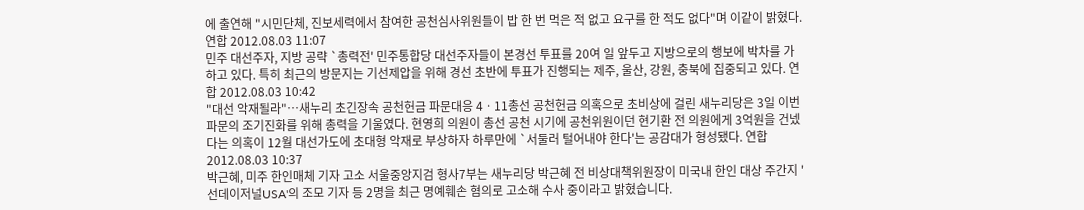에 출연해 "시민단체, 진보세력에서 참여한 공천심사위원들이 밥 한 번 먹은 적 없고 요구를 한 적도 없다"며 이같이 밝혔다. 연합 2012.08.03 11:07
민주 대선주자, 지방 공략 `총력전' 민주통합당 대선주자들이 본경선 투표를 20여 일 앞두고 지방으로의 행보에 박차를 가하고 있다. 특히 최근의 방문지는 기선제압을 위해 경선 초반에 투표가 진행되는 제주, 울산, 강원, 충북에 집중되고 있다. 연합 2012.08.03 10:42
"대선 악재될라"…새누리 초긴장속 공천헌금 파문대응 4ㆍ11총선 공천헌금 의혹으로 초비상에 걸린 새누리당은 3일 이번 파문의 조기진화를 위해 총력을 기울였다. 현영희 의원이 총선 공천 시기에 공천위원이던 현기환 전 의원에게 3억원을 건넸다는 의혹이 12월 대선가도에 초대형 악재로 부상하자 하루만에 `서둘러 털어내야 한다'는 공감대가 형성됐다. 연합 2012.08.03 10:37
박근혜, 미주 한인매체 기자 고소 서울중앙지검 형사7부는 새누리당 박근혜 전 비상대책위원장이 미국내 한인 대상 주간지 '선데이저널USA'의 조모 기자 등 2명을 최근 명예훼손 혐의로 고소해 수사 중이라고 밝혔습니다.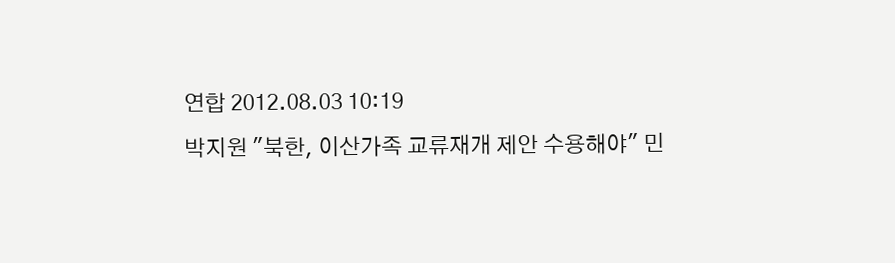연합 2012.08.03 10:19
박지원 "북한, 이산가족 교류재개 제안 수용해야" 민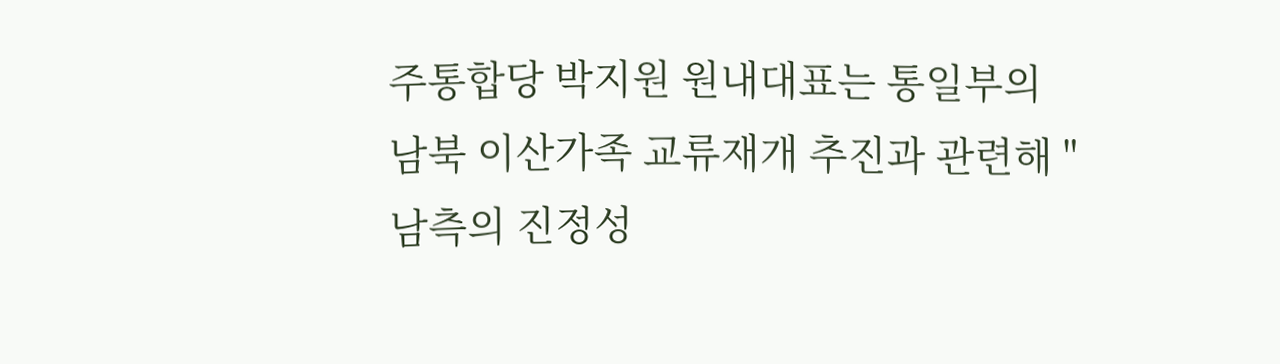주통합당 박지원 원내대표는 통일부의 남북 이산가족 교류재개 추진과 관련해 "남측의 진정성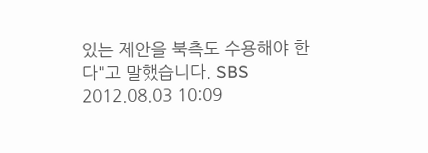있는 제안을 북측도 수용해야 한다"고 말했습니다. SBS 2012.08.03 10:09